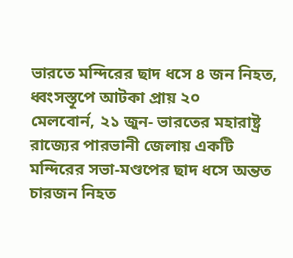ভারতে মন্দিরের ছাদ ধসে ৪ জন নিহত, ধ্বংসস্তূপে আটকা প্রায় ২০
মেলবোর্ন, ২১ জুন- ভারতের মহারাষ্ট্র রাজ্যের পারভানী জেলায় একটি মন্দিরের সভা-মণ্ডপের ছাদ ধসে অন্তত চারজন নিহত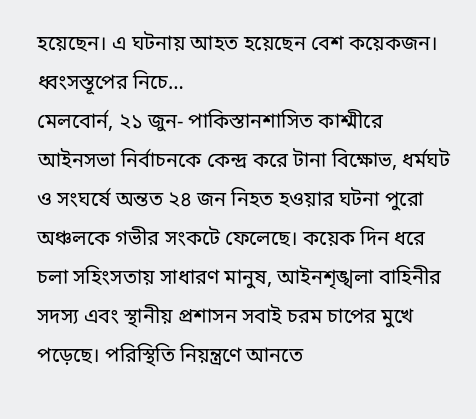হয়েছেন। এ ঘটনায় আহত হয়েছেন বেশ কয়েকজন। ধ্বংসস্তূপের নিচে…
মেলবোর্ন, ২১ জুন- পাকিস্তানশাসিত কাশ্মীরে আইনসভা নির্বাচনকে কেন্দ্র করে টানা বিক্ষোভ, ধর্মঘট ও সংঘর্ষে অন্তত ২৪ জন নিহত হওয়ার ঘটনা পুরো অঞ্চলকে গভীর সংকটে ফেলেছে। কয়েক দিন ধরে চলা সহিংসতায় সাধারণ মানুষ, আইনশৃঙ্খলা বাহিনীর সদস্য এবং স্থানীয় প্রশাসন সবাই চরম চাপের মুখে পড়েছে। পরিস্থিতি নিয়ন্ত্রণে আনতে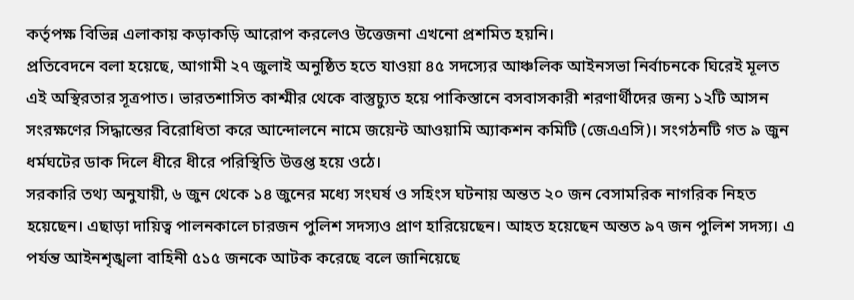কর্তৃপক্ষ বিভিন্ন এলাকায় কড়াকড়ি আরোপ করলেও উত্তেজনা এখনো প্রশমিত হয়নি।
প্রতিবেদনে বলা হয়েছে, আগামী ২৭ জুলাই অনুষ্ঠিত হতে যাওয়া ৪৫ সদস্যের আঞ্চলিক আইনসভা নির্বাচনকে ঘিরেই মূলত এই অস্থিরতার সূত্রপাত। ভারতশাসিত কাশ্মীর থেকে বাস্তুচ্যুত হয়ে পাকিস্তানে বসবাসকারী শরণার্থীদের জন্য ১২টি আসন সংরক্ষণের সিদ্ধান্তের বিরোধিতা করে আন্দোলনে নামে জয়েন্ট আওয়ামি অ্যাকশন কমিটি (জেএএসি)। সংগঠনটি গত ৯ জুন ধর্মঘটের ডাক দিলে ধীরে ধীরে পরিস্থিতি উত্তপ্ত হয়ে ওঠে।
সরকারি তথ্য অনুযায়ী, ৬ জুন থেকে ১৪ জুনের মধ্যে সংঘর্ষ ও সহিংস ঘটনায় অন্তত ২০ জন বেসামরিক নাগরিক নিহত হয়েছেন। এছাড়া দায়িত্ব পালনকালে চারজন পুলিশ সদস্যও প্রাণ হারিয়েছেন। আহত হয়েছেন অন্তত ৯৭ জন পুলিশ সদস্য। এ পর্যন্ত আইনশৃঙ্খলা বাহিনী ৫১৫ জনকে আটক করেছে বলে জানিয়েছে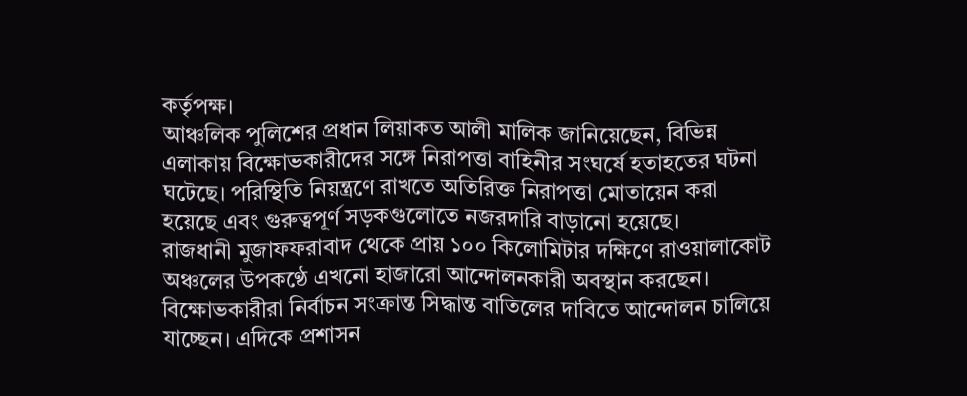কর্তৃপক্ষ।
আঞ্চলিক পুলিশের প্রধান লিয়াকত আলী মালিক জানিয়েছেন, বিভিন্ন এলাকায় বিক্ষোভকারীদের সঙ্গে নিরাপত্তা বাহিনীর সংঘর্ষে হতাহতের ঘটনা ঘটেছে। পরিস্থিতি নিয়ন্ত্রণে রাখতে অতিরিক্ত নিরাপত্তা মোতায়েন করা হয়েছে এবং গুরুত্বপূর্ণ সড়কগুলোতে নজরদারি বাড়ানো হয়েছে।
রাজধানী মুজাফফরাবাদ থেকে প্রায় ১০০ কিলোমিটার দক্ষিণে রাওয়ালাকোট অঞ্চলের উপকণ্ঠে এখনো হাজারো আন্দোলনকারী অবস্থান করছেন। বিক্ষোভকারীরা নির্বাচন সংক্রান্ত সিদ্ধান্ত বাতিলের দাবিতে আন্দোলন চালিয়ে যাচ্ছেন। এদিকে প্রশাসন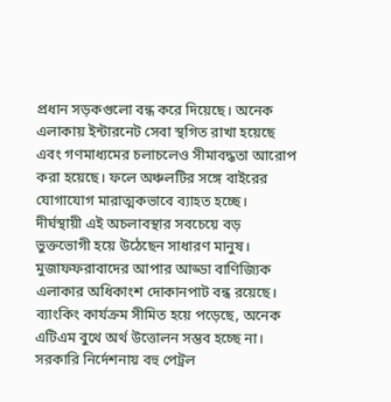প্রধান সড়কগুলো বন্ধ করে দিয়েছে। অনেক এলাকায় ইন্টারনেট সেবা স্থগিত রাখা হয়েছে এবং গণমাধ্যমের চলাচলেও সীমাবদ্ধতা আরোপ করা হয়েছে। ফলে অঞ্চলটির সঙ্গে বাইরের যোগাযোগ মারাত্মকভাবে ব্যাহত হচ্ছে।
দীর্ঘস্থায়ী এই অচলাবস্থার সবচেয়ে বড় ভুক্তভোগী হয়ে উঠেছেন সাধারণ মানুষ। মুজাফফরাবাদের আপার আড্ডা বাণিজ্যিক এলাকার অধিকাংশ দোকানপাট বন্ধ রয়েছে। ব্যাংকিং কার্যক্রম সীমিত হয়ে পড়েছে, অনেক এটিএম বুথে অর্থ উত্তোলন সম্ভব হচ্ছে না। সরকারি নির্দেশনায় বহু পেট্রল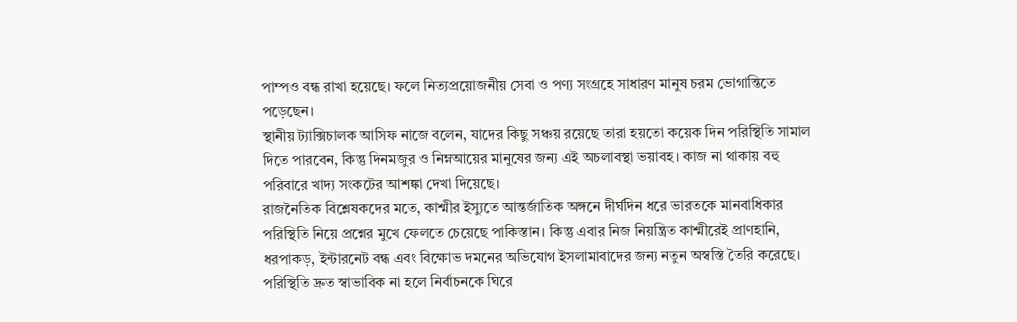পাম্পও বন্ধ রাখা হয়েছে। ফলে নিত্যপ্রয়োজনীয় সেবা ও পণ্য সংগ্রহে সাধারণ মানুষ চরম ভোগান্তিতে পড়েছেন।
স্থানীয় ট্যাক্সিচালক আসিফ নাজে বলেন, যাদের কিছু সঞ্চয় রয়েছে তারা হয়তো কয়েক দিন পরিস্থিতি সামাল দিতে পারবেন, কিন্তু দিনমজুর ও নিম্নআয়ের মানুষের জন্য এই অচলাবস্থা ভয়াবহ। কাজ না থাকায় বহু পরিবারে খাদ্য সংকটের আশঙ্কা দেখা দিয়েছে।
রাজনৈতিক বিশ্লেষকদের মতে, কাশ্মীর ইস্যুতে আন্তর্জাতিক অঙ্গনে দীর্ঘদিন ধরে ভারতকে মানবাধিকার পরিস্থিতি নিয়ে প্রশ্নের মুখে ফেলতে চেয়েছে পাকিস্তান। কিন্তু এবার নিজ নিয়ন্ত্রিত কাশ্মীরেই প্রাণহানি, ধরপাকড়, ইন্টারনেট বন্ধ এবং বিক্ষোভ দমনের অভিযোগ ইসলামাবাদের জন্য নতুন অস্বস্তি তৈরি করেছে।
পরিস্থিতি দ্রুত স্বাভাবিক না হলে নির্বাচনকে ঘিরে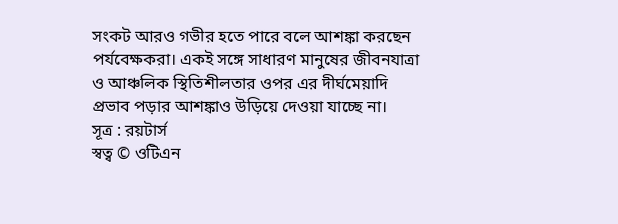সংকট আরও গভীর হতে পারে বলে আশঙ্কা করছেন পর্যবেক্ষকরা। একই সঙ্গে সাধারণ মানুষের জীবনযাত্রা ও আঞ্চলিক স্থিতিশীলতার ওপর এর দীর্ঘমেয়াদি প্রভাব পড়ার আশঙ্কাও উড়িয়ে দেওয়া যাচ্ছে না।
সূত্র : রয়টার্স
স্বত্ব © ওটিএন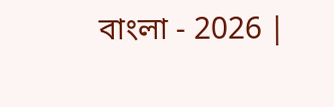বাংলা - 2026 |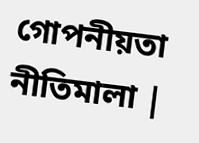গোপনীয়তা নীতিমালা |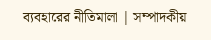ব্যবহারের নীতিমালা | সম্পাদকীয়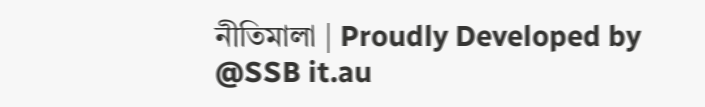নীতিমালা | Proudly Developed by @SSB it.au